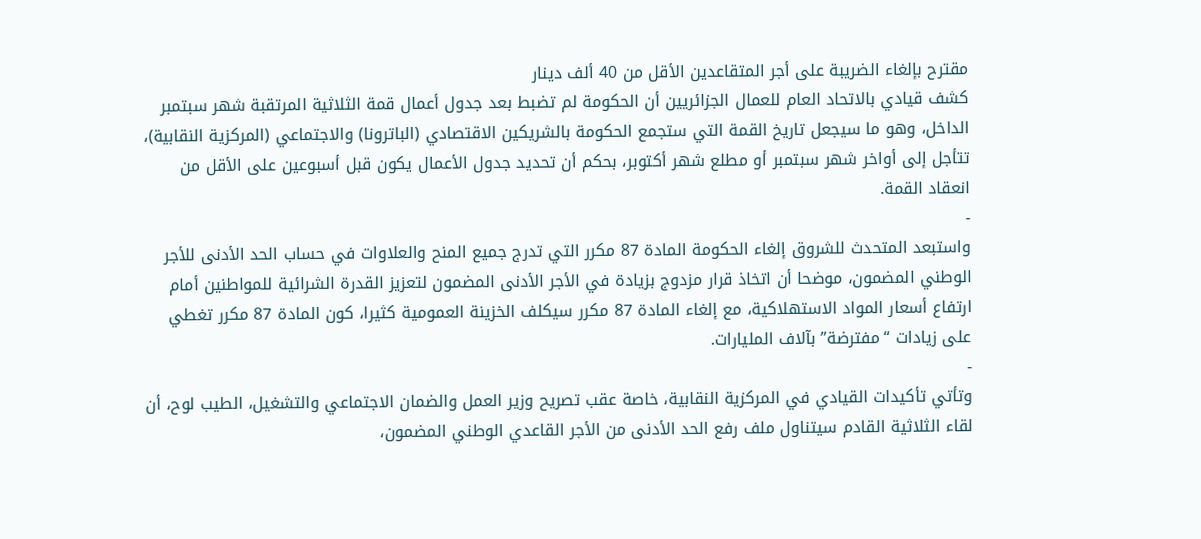مقترح بإلغاء الضريبة على أجر المتقاعدين الأقل من 40 ألف دينار
كشف قيادي بالاتحاد العام للعمال الجزائريين أن الحكومة لم تضبط بعد جدول أعمال قمة الثلاثية المرتقبة شهر سبتمبر الداخل، وهو ما سيجعل تاريخ القمة التي ستجمع الحكومة بالشريكين الاقتصادي (الباترونا) والاجتماعي (المركزية النقابية)، تتأجل إلى أواخر شهر سبتمبر أو مطلع شهر أكتوبر، بحكم أن تحديد جدول الأعمال يكون قبل أسبوعين على الأقل من انعقاد القمة.
-
واستبعد المتحدث للشروق إلغاء الحكومة المادة 87 مكرر التي تدرج جميع المنح والعلاوات في حساب الحد الأدنى للأجر الوطني المضمون، موضحا أن اتخاذ قرار مزدوج بزيادة في الأجر الأدنى المضمون لتعزيز القدرة الشرائية للمواطنين أمام ارتفاع أسعار المواد الاستهلاكية، مع إلغاء المادة 87 مكرر سيكلف الخزينة العمومية كثيرا، كون المادة 87 مكرر تغطي على زيادات “مفترضة” بآلاف المليارات.
-
وتأتي تأكيدات القيادي في المركزية النقابية، خاصة عقب تصريح وزير العمل والضمان الاجتماعي والتشغيل، الطيب لوح، أن لقاء الثلاثية القادم سيتناول ملف رفع الحد الأدنى من الأجر القاعدي الوطني المضمون،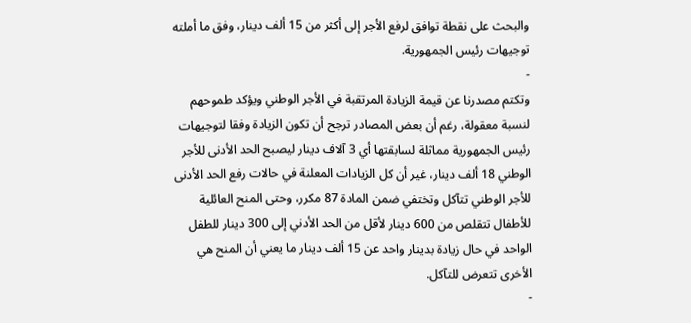والبحث على نقطة توافق لرفع الأجر إلى أكثر من 15 ألف دينار، وفق ما أملته توجيهات رئيس الجمهورية.
-
وتكتم مصدرنا عن قيمة الزيادة المرتقبة في الأجر الوطني ويؤكد طموحهم لنسبة معقولة، رغم أن بعض المصادر ترجح أن تكون الزيادة وفقا لتوجيهات رئيس الجمهورية مماثلة لسابقتها أي 3 آلاف دينار ليصبح الحد الأدنى للأجر الوطني 18 ألف دينار، غير أن كل الزيادات المعلنة في حالات رفع الحد الأدنى للأجر الوطني تتآكل وتختفي ضمن المادة 87 مكرر، وحتى المنح العائلية للأطفال تتقلص من 600 دينار لأقل من الحد الأدني إلى 300 دينار للطفل الواحد في حال زيادة بدينار واحد عن 15 ألف دينار ما يعني أن المنح هي الأخرى تتعرض للتآكل.
-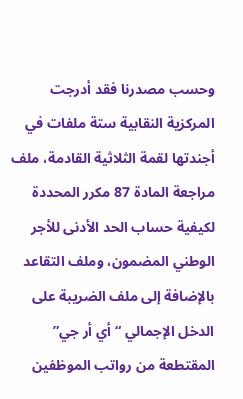وحسب مصدرنا فقد أدرجت المركزية النقابية ستة ملفات في أجندتها لقمة الثلاثية القادمة، ملف مراجعة المادة 87 مكرر المحددة لكيفية حساب الحد الأدنى للأجر الوطني المضمون، وملف التقاعد بالإضافة إلى ملف الضريبة على الدخل الإجمالي “أي أر جي” المقتطعة من رواتب الموظفين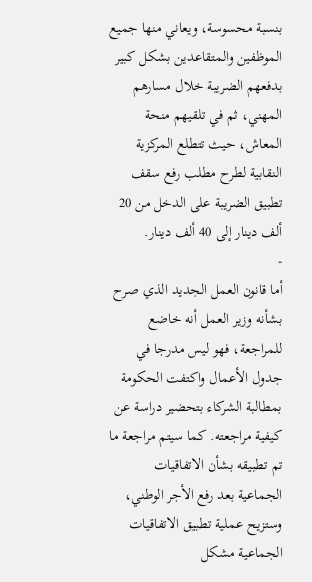بنسبة محسوسة، ويعاني منها جميع الموظفين والمتقاعدين بشكل كبير بدفعهم الضريبة خلال مسارهم المهني، ثم في تلقيهم منحة المعاش، حيث تتطلع المركزية النقابية لطرح مطلب رفع سقف تطبيق الضريبة على الدخل من 20 ألف دينار إلى 40 ألف دينار.
-
أما قانون العمل الجديد الذي صرح بشأنه وزير العمل أنه خاضع للمراجعة، فهو ليس مدرجا في جدول الأعمال واكتفت الحكومة بمطالبة الشركاء بتحضير دراسة عن كيفية مراجعته. كما سيتم مراجعة ما تم تطبيقه بشأن الاتفاقيات الجماعية بعد رفع الأجر الوطني، وستزيح عملية تطبيق الاتفاقيات الجماعية مشكل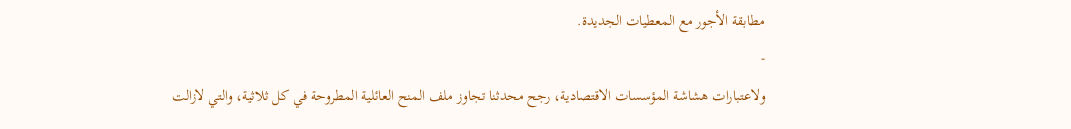مطابقة الأجور مع المعطيات الجديدة.
-
ولاعتبارات هشاشة المؤسسات الاقتصادية، رجح محدثنا تجاوز ملف المنح العائلية المطروحة في كل ثلاثية، والتي لازالت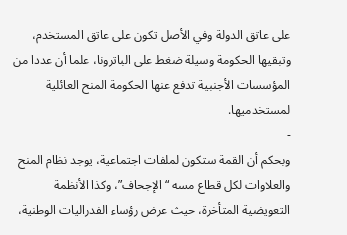على عاتق الدولة وفي الأصل تكون على عاتق المستخدم، وتبقيها الحكومة وسيلة ضغط على الباترونا، علما أن عددا من المؤسسات الأجنبية تدفع عنها الحكومة المنح العائلية لمستخدميها.
-
وبحكم أن القمة ستكون لملفات اجتماعية، يوجد نظام المنح والعلاوات لكل قطاع مسه “الإجحاف”، وكذا الأنظمة التعويضية المتأخرة، حيث عرض رؤساء الفدراليات الوطنية،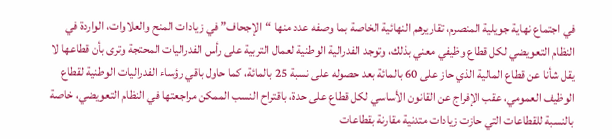في اجتماع نهاية جويلية المنصرم، تقاريرهم النهائية الخاصة بما وصفه عدد منها “الإجحاف” في زيادات المنح والعلاوات، الواردة في النظام التعويضي لكل قطاع وظيفي معني بذلك، وتوجد الفدرالية الوطنية لعمال التربية على رأس الفدراليات المحتجة وترى بأن قطاعها لا يقل شأنا عن قطاع المالية الذي حاز على 60 بالمائة بعد حصوله على نسبة 25 بالمائة، كما حاول باقي رؤساء الفدراليات الوطنية لقطاع الوظيف العمومي، عقب الإفراج عن القانون الأساسي لكل قطاع على حدة، باقتراح النسب الممكن مراجعتها في النظام التعويضي، خاصة بالنسبة للقطاعات التي حازت زيادات متدنية مقارنة بقطاعات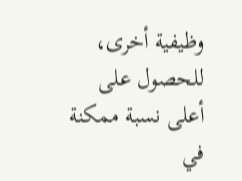وظيفية أخرى، للحصول على أعلى نسبة ممكنة في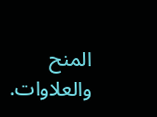المنح والعلاوات.